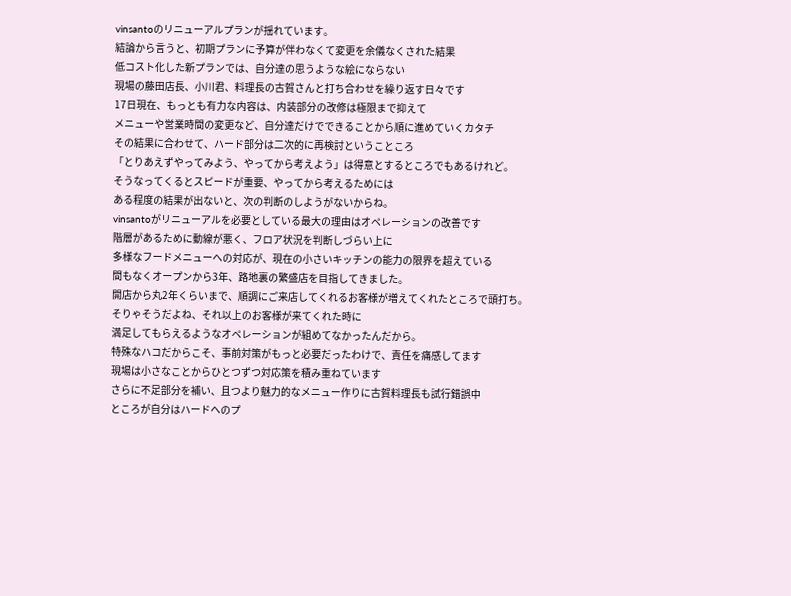vinsantoのリニューアルプランが揺れています。
結論から言うと、初期プランに予算が伴わなくて変更を余儀なくされた結果
低コスト化した新プランでは、自分達の思うような絵にならない
現場の藤田店長、小川君、料理長の古賀さんと打ち合わせを繰り返す日々です
17日現在、もっとも有力な内容は、内装部分の改修は極限まで抑えて
メニューや営業時間の変更など、自分達だけでできることから順に進めていくカタチ
その結果に合わせて、ハード部分は二次的に再検討ということころ
「とりあえずやってみよう、やってから考えよう」は得意とするところでもあるけれど。
そうなってくるとスピードが重要、やってから考えるためには
ある程度の結果が出ないと、次の判断のしようがないからね。
vinsantoがリニューアルを必要としている最大の理由はオペレーションの改善です
階層があるために動線が悪く、フロア状況を判断しづらい上に
多様なフードメニューへの対応が、現在の小さいキッチンの能力の限界を超えている
間もなくオープンから3年、路地裏の繁盛店を目指してきました。
開店から丸2年くらいまで、順調にご来店してくれるお客様が増えてくれたところで頭打ち。
そりゃそうだよね、それ以上のお客様が来てくれた時に
満足してもらえるようなオペレーションが組めてなかったんだから。
特殊なハコだからこそ、事前対策がもっと必要だったわけで、責任を痛感してます
現場は小さなことからひとつずつ対応策を積み重ねています
さらに不足部分を補い、且つより魅力的なメニュー作りに古賀料理長も試行錯誤中
ところが自分はハードへのプ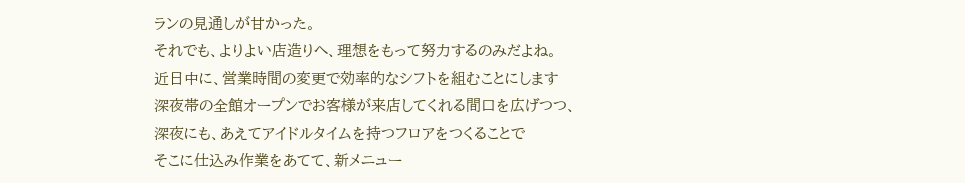ランの見通しが甘かった。
それでも、よりよい店造りへ、理想をもって努力するのみだよね。
近日中に、営業時間の変更で効率的なシフトを組むことにします
深夜帯の全館オープンでお客様が来店してくれる間口を広げつつ、
深夜にも、あえてアイドルタイムを持つフロアをつくることで
そこに仕込み作業をあてて、新メニュー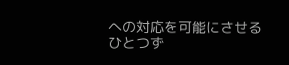への対応を可能にさせる
ひとつず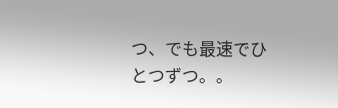つ、でも最速でひとつずつ。。